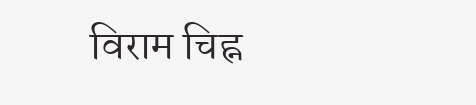विराम चिह्न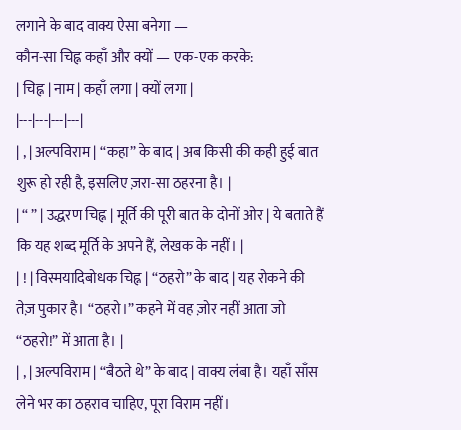लगाने के बाद वाक्य ऐसा बनेगा —
कौन-सा चिह्न कहाँ और क्यों — एक-एक करके:
| चिह्न | नाम | कहाँ लगा | क्यों लगा |
|---|---|---|---|
| , | अल्पविराम | “कहा” के बाद | अब किसी की कही हुई बात शुरू हो रही है, इसलिए ज़रा-सा ठहरना है। |
| “ ” | उद्धरण चिह्न | मूर्ति की पूरी बात के दोनों ओर | ये बताते हैं कि यह शब्द मूर्ति के अपने हैं, लेखक के नहीं। |
| ! | विस्मयादिबोधक चिह्न | “ठहरो” के बाद | यह रोकने की तेज़ पुकार है। “ठहरो।” कहने में वह ज़ोर नहीं आता जो “ठहरो!” में आता है। |
| , | अल्पविराम | “बैठते थे” के बाद | वाक्य लंबा है। यहाँ साँस लेने भर का ठहराव चाहिए, पूरा विराम नहीं।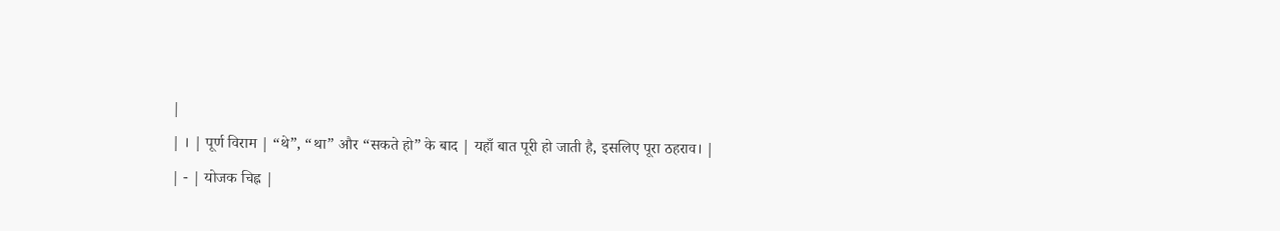|
| । | पूर्ण विराम | “थे”, “था” और “सकते हो” के बाद | यहाँ बात पूरी हो जाती है, इसलिए पूरा ठहराव। |
| - | योजक चिह्न |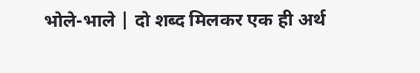भोले-भाले | दो शब्द मिलकर एक ही अर्थ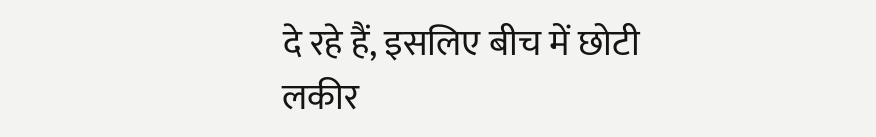दे रहे हैं, इसलिए बीच में छोटी लकीर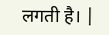लगती है। |